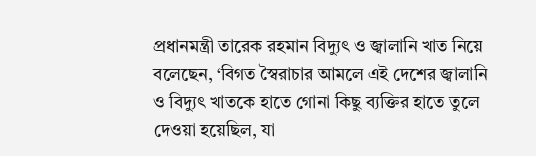প্রধানমন্ত্রী তারেক রহমান বিদ্যুৎ ও জ্বালানি খাত নিয়ে বলেছেন, ‘বিগত স্বৈরাচার আমলে এই দেশের জ্বালানি ও বিদ্যুৎ খাতকে হাতে গোনা কিছু ব্যক্তির হাতে তুলে দেওয়া হয়েছিল, যা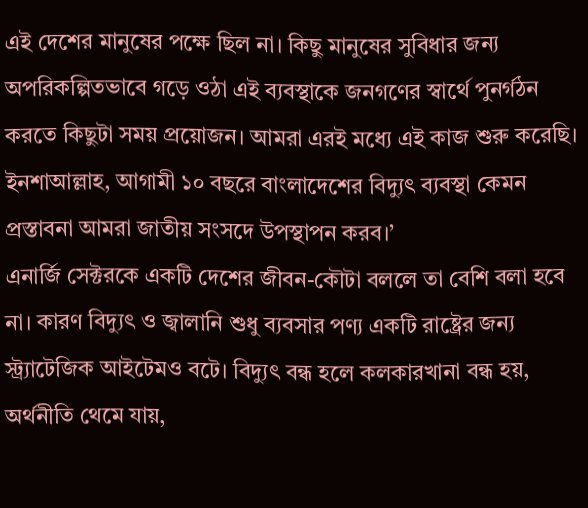এই দেশের মানুষের পক্ষে ছিল না। কিছু মানুষের সুবিধার জন্য অপরিকল্পিতভাবে গড়ে ওঠা এই ব্যবস্থাকে জনগণের স্বার্থে পুনর্গঠন করতে কিছুটা সময় প্রয়োজন। আমরা এরই মধ্যে এই কাজ শুরু করেছি। ইনশাআল্লাহ, আগামী ১০ বছরে বাংলাদেশের বিদ্যুৎ ব্যবস্থা কেমন প্রস্তাবনা আমরা জাতীয় সংসদে উপস্থাপন করব।’
এনার্জি সেক্টরকে একটি দেশের জীবন-কৌটা বললে তা বেশি বলা হবে না। কারণ বিদ্যুৎ ও জ্বালানি শুধু ব্যবসার পণ্য একটি রাষ্ট্রের জন্য স্ট্র্যাটেজিক আইটেমও বটে। বিদ্যুৎ বন্ধ হলে কলকারখানা বন্ধ হয়, অর্থনীতি থেমে যায়,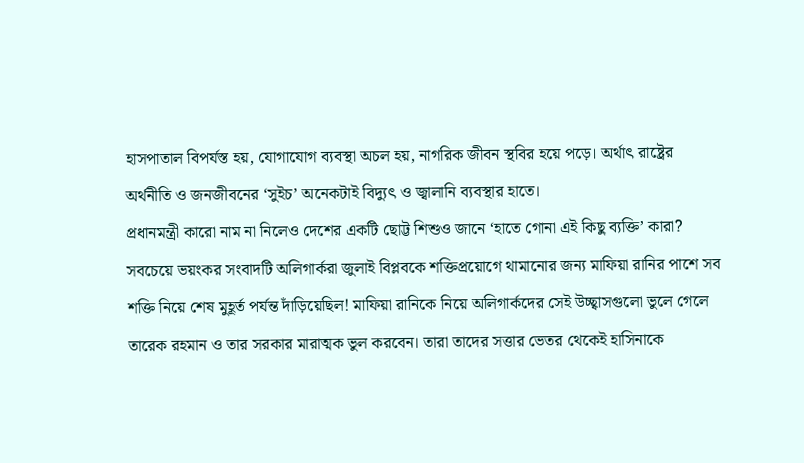হাসপাতাল বিপর্যস্ত হয়, যোগাযোগ ব্যবস্থা অচল হয়, নাগরিক জীবন স্থবির হয়ে পড়ে। অর্থাৎ রাষ্ট্রের অর্থনীতি ও জনজীবনের ‘সুইচ’ অনেকটাই বিদ্যুৎ ও জ্বালানি ব্যবস্থার হাতে।
প্রধানমন্ত্রী কারো নাম না নিলেও দেশের একটি ছোট্ট শিশুও জানে ‘হাতে গোনা এই কিছু ব্যক্তি’ কারা? সবচেয়ে ভয়ংকর সংবাদটি অলিগার্করা জুলাই বিপ্লবকে শক্তিপ্রয়োগে থামানোর জন্য মাফিয়া রানির পাশে সব শক্তি নিয়ে শেষ মুহূর্ত পর্যন্ত দাঁড়িয়েছিল! মাফিয়া রানিকে নিয়ে অলিগার্কদের সেই উচ্ছ্বাসগুলো ভুলে গেলে তারেক রহমান ও তার সরকার মারাত্মক ভুল করবেন। তারা তাদের সত্তার ভেতর থেকেই হাসিনাকে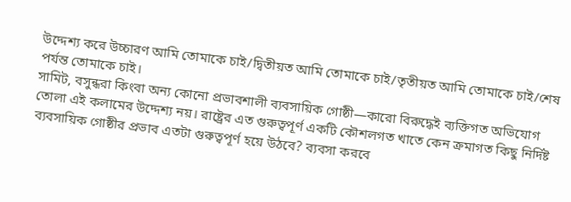উদ্দেশ্য করে উচ্চারণ আমি তোমাকে চাই/দ্বিতীয়ত আমি তোমাকে চাই/তৃতীয়ত আমি তোমাকে চাই/শেষ পর্যন্ত তোমাকে চাই।
সামিট, বসুন্ধরা কিংবা অন্য কোনো প্রভাবশালী ব্যবসায়িক গোষ্ঠী—কারো বিরুদ্ধেই ব্যক্তিগত অভিযোগ তোলা এই কলামের উদ্দেশ্য নয়। রাষ্ট্রের এত গুরুত্বপূর্ণ একটি কৌশলগত খাতে কেন ক্রমাগত কিছু নির্দিষ্ট ব্যবসায়িক গোষ্ঠীর প্রভাব এতটা গুরুত্বপূর্ণ হয়ে উঠবে? ব্যবসা করবে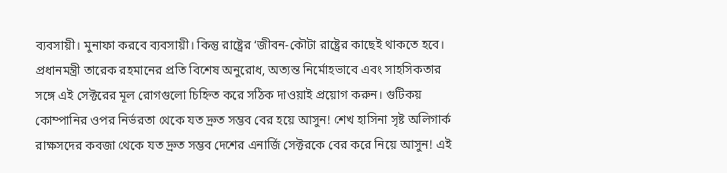ব্যবসায়ী। মুনাফা করবে ব্যবসায়ী। কিন্তু রাষ্ট্রের ‘জীবন-কৌটা রাষ্ট্রের কাছেই থাকতে হবে।
প্রধানমন্ত্রী তারেক রহমানের প্রতি বিশেষ অনুরোধ, অত্যন্ত নির্মোহভাবে এবং সাহসিকতার সঙ্গে এই সেক্টরের মূল রোগগুলো চিহ্নিত করে সঠিক দাওয়াই প্রয়োগ করুন। গুটিকয় কোম্পানির ওপর নির্ভরতা থেকে যত দ্রুত সম্ভব বের হয়ে আসুন! শেখ হাসিনা সৃষ্ট অলিগার্ক রাক্ষসদের কবজা থেকে যত দ্রুত সম্ভব দেশের এনার্জি সেক্টরকে বের করে নিয়ে আসুন! এই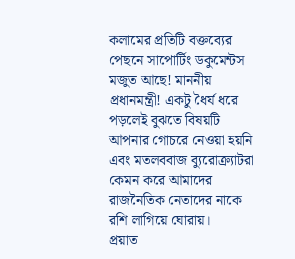কলামের প্রতিটি বক্তব্যের পেছনে সাপোর্টিং ডকুমেন্টস মজুত আছে! মাননীয় প্রধানমন্ত্রী! একটু ধৈর্য ধরে পড়লেই বুঝতে বিষয়টি আপনার গোচরে নেওয়া হয়নি এবং মতলববাজ ব্যুরোক্র্যাটরা কেমন করে আমাদের রাজনৈতিক নেতাদের নাকে রশি লাগিয়ে ঘোরায়।
প্রয়াত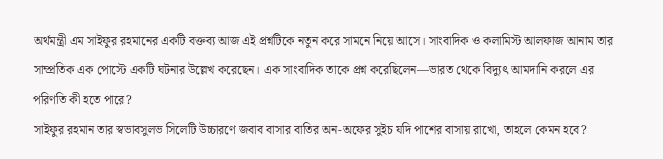অর্থমন্ত্রী এম সাইফুর রহমানের একটি বক্তব্য আজ এই প্রশ্নটিকে নতুন করে সামনে নিয়ে আসে। সাংবাদিক ও কলামিস্ট আলফাজ আনাম তার সাম্প্রতিক এক পোস্টে একটি ঘটনার উল্লেখ করেছেন। এক সাংবাদিক তাকে প্রশ্ন করেছিলেন—ভারত থেকে বিদ্যুৎ আমদানি করলে এর পরিণতি কী হতে পারে?
সাইফুর রহমান তার স্বভাবসুলভ সিলেটি উচ্চারণে জবাব বাসার বাতির অন-অফের সুইচ যদি পাশের বাসায় রাখো, তাহলে কেমন হবে?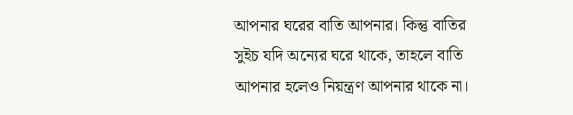আপনার ঘরের বাতি আপনার। কিন্তু বাতির সুইচ যদি অন্যের ঘরে থাকে, তাহলে বাতি আপনার হলেও নিয়ন্ত্রণ আপনার থাকে না।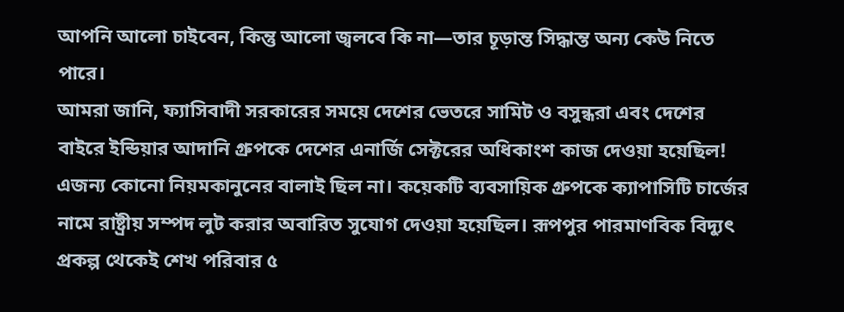আপনি আলো চাইবেন, কিন্তু আলো জ্বলবে কি না—তার চূড়ান্ত সিদ্ধান্ত অন্য কেউ নিতে পারে।
আমরা জানি, ফ্যাসিবাদী সরকারের সময়ে দেশের ভেতরে সামিট ও বসুন্ধরা এবং দেশের বাইরে ইন্ডিয়ার আদানি গ্রুপকে দেশের এনার্জি সেক্টরের অধিকাংশ কাজ দেওয়া হয়েছিল! এজন্য কোনো নিয়মকানুনের বালাই ছিল না। কয়েকটি ব্যবসায়িক গ্রুপকে ক্যাপাসিটি চার্জের নামে রাষ্ট্রীয় সম্পদ লুট করার অবারিত সুযোগ দেওয়া হয়েছিল। রূপপুর পারমাণবিক বিদ্যুৎ প্রকল্প থেকেই শেখ পরিবার ৫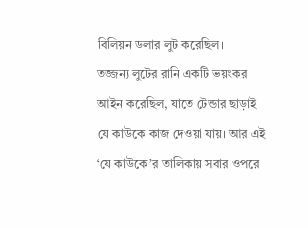বিলিয়ন ডলার লুট করেছিল।
তজ্জন্য লুটের রানি একটি ভয়ংকর আইন করেছিল, যাতে টেন্ডার ছাড়াই যে কাউকে কাজ দেওয়া যায়। আর এই ‘যে কাউকে’র তালিকায় সবার ওপরে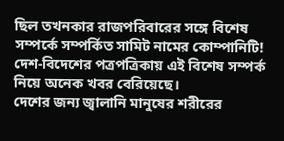ছিল তখনকার রাজপরিবারের সঙ্গে বিশেষ সম্পর্কে সম্পর্কিত সামিট নামের কোম্পানিটি! দেশ-বিদেশের পত্রপত্রিকায় এই বিশেষ সম্পর্ক নিয়ে অনেক খবর বেরিয়েছে।
দেশের জন্য জ্বালানি মানুষের শরীরের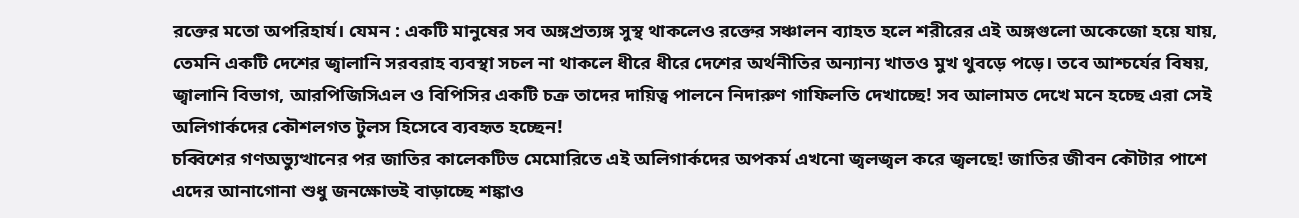রক্তের মতো অপরিহার্য। যেমন : একটি মানুষের সব অঙ্গপ্রত্যঙ্গ সুস্থ থাকলেও রক্তের সঞ্চালন ব্যাহত হলে শরীরের এই অঙ্গগুলো অকেজো হয়ে যায়, তেমনি একটি দেশের জ্বালানি সরবরাহ ব্যবস্থা সচল না থাকলে ধীরে ধীরে দেশের অর্থনীতির অন্যান্য খাতও মুখ থুবড়ে পড়ে। তবে আশ্চর্যের বিষয়, জ্বালানি বিভাগ, আরপিজিসিএল ও বিপিসির একটি চক্র তাদের দায়িত্ব পালনে নিদারুণ গাফিলতি দেখাচ্ছে! সব আলামত দেখে মনে হচ্ছে এরা সেই অলিগার্কদের কৌশলগত টুলস হিসেবে ব্যবহৃত হচ্ছেন!
চব্বিশের গণঅভ্যুত্থানের পর জাতির কালেকটিভ মেমোরিতে এই অলিগার্কদের অপকর্ম এখনো জ্বলজ্বল করে জ্বলছে! জাতির জীবন কৌটার পাশে এদের আনাগোনা শুধু জনক্ষোভই বাড়াচ্ছে শঙ্কাও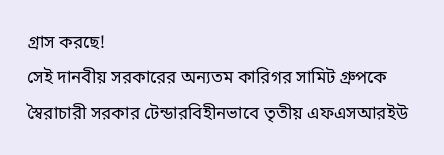গ্রাস করছে!
সেই দানবীয় সরকারের অন্যতম কারিগর সামিট গ্রুপকে স্বৈরাচারী সরকার টেন্ডারবিহীনভাবে তৃতীয় এফএসআরইউ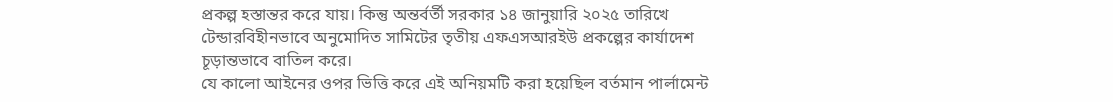প্ৰকল্প হস্তান্তর করে যায়। কিন্তু অন্তর্বর্তী সরকার ১৪ জানুয়ারি ২০২৫ তারিখে টেন্ডারবিহীনভাবে অনুমোদিত সামিটের তৃতীয় এফএসআরইউ প্রকল্পের কার্যাদেশ চূড়ান্তভাবে বাতিল করে।
যে কালো আইনের ওপর ভিত্তি করে এই অনিয়মটি করা হয়েছিল বর্তমান পার্লামেন্ট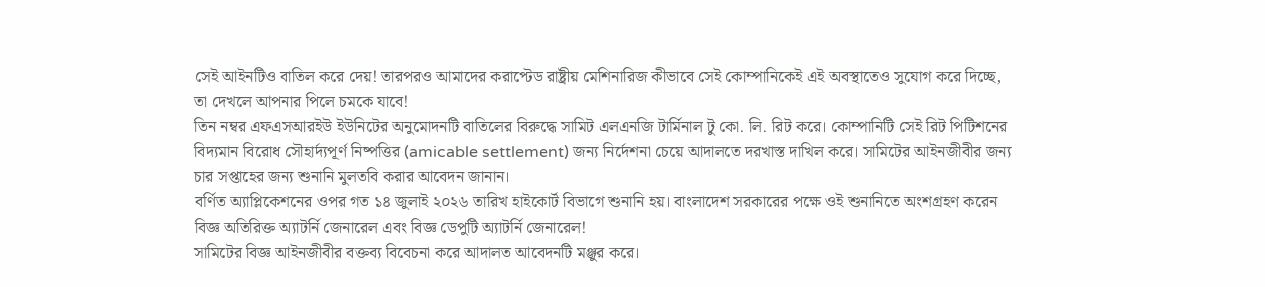সেই আইনটিও বাতিল করে দেয়! তারপরও আমাদের করাপ্টেড রাষ্ট্রীয় মেশিনারিজ কীভাবে সেই কোম্পানিকেই এই অবস্থাতেও সুযোগ করে দিচ্ছে, তা দেখলে আপনার পিলে চমকে যাবে!
তিন নম্বর এফএসআরইউ ইউনিটের অনুমোদনটি বাতিলের বিরুদ্ধে সামিট এলএনজি টার্মিনাল টু কো. লি. রিট করে। কোম্পানিটি সেই রিট পিটিশনের বিদ্যমান বিরোধ সৌহার্দ্যপূর্ণ নিষ্পত্তির (amicable settlement) জন্য নির্দেশনা চেয়ে আদালতে দরখাস্ত দাখিল করে। সামিটের আইনজীবীর জন্য চার সপ্তাহের জন্য শুনানি মুলতবি করার আবেদন জানান।
বর্ণিত অ্যাপ্লিকেশনের ওপর গত ১৪ জুলাই ২০২৬ তারিখ হাইকোর্ট বিভাগে শুনানি হয়। বাংলাদেশ সরকারের পক্ষে ওই শুনানিতে অংশগ্রহণ করেন বিজ্ঞ অতিরিক্ত অ্যাটর্নি জেনারেল এবং বিজ্ঞ ডেপুটি অ্যাটর্নি জেনারেল!
সামিটের বিজ্ঞ আইনজীবীর বক্তব্য বিবেচনা করে আদালত আবেদনটি মঞ্জুর করে।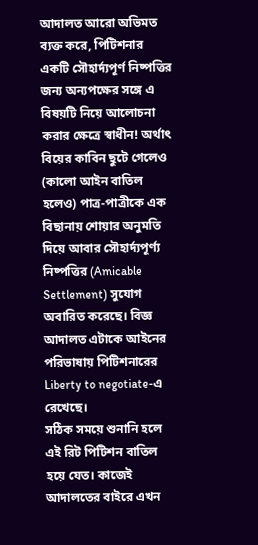আদালত আরো অভিমত ব্যক্ত করে, পিটিশনার একটি সৌহার্দ্যপূর্ণ নিষ্পত্তির জন্য অন্যপক্ষের সঙ্গে এ বিষয়টি নিয়ে আলোচনা করার ক্ষেত্রে স্বাধীন! অর্থাৎ বিয়ের কাবিন ছুটে গেলেও (কালো আইন বাতিল হলেও) পাত্র-পাত্রীকে এক বিছানায় শোয়ার অনুমতি দিয়ে আবার সৌহার্দ্যপূর্ণ্য নিষ্পত্তির (Amicable Settlement) সুযোগ অবারিত করেছে। বিজ্ঞ আদালত এটাকে আইনের পরিভাষায় পিটিশনারের Liberty to negotiate-এ রেখেছে।
সঠিক সময়ে শুনানি হলে এই রিট পিটিশন বাতিল হয়ে যেত। কাজেই আদালতের বাইরে এখন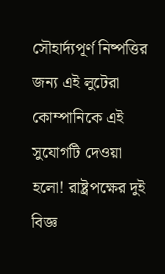সৌহার্দ্যপূর্ণ নিষ্পত্তির জন্য এই লুটেরা কোম্পানিকে এই সুযোগটি দেওয়া হলো! রাষ্ট্রপক্ষের দুই বিজ্ঞ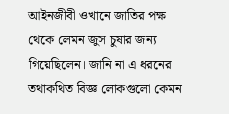আইনজীবী ওখানে জাতির পক্ষ থেকে লেমন জুস চুষার জন্য গিয়েছিলেন। জানি না এ ধরনের তথাকথিত বিজ্ঞ লোকগুলো কেমন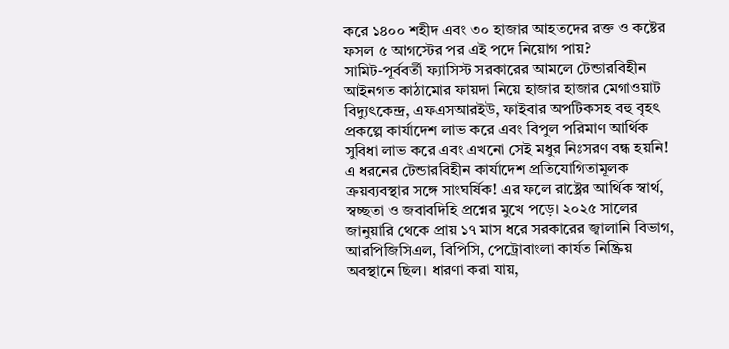করে ১৪০০ শহীদ এবং ৩০ হাজার আহতদের রক্ত ও কষ্টের ফসল ৫ আগস্টের পর এই পদে নিয়োগ পায়?
সামিট-পূর্ববর্তী ফ্যাসিস্ট সরকারের আমলে টেন্ডারবিহীন আইনগত কাঠামোর ফায়দা নিয়ে হাজার হাজার মেগাওয়াট বিদ্যুৎকেন্দ্র, এফএসআরইউ, ফাইবার অপটিকসহ বহু বৃহৎ প্রকল্পে কার্যাদেশ লাভ করে এবং বিপুল পরিমাণ আর্থিক সুবিধা লাভ করে এবং এখনো সেই মধুর নিঃসরণ বন্ধ হয়নি!
এ ধরনের টেন্ডারবিহীন কার্যাদেশ প্রতিযোগিতামূলক ক্রয়ব্যবস্থার সঙ্গে সাংঘর্ষিক! এর ফলে রাষ্ট্রের আর্থিক স্বার্থ, স্বচ্ছতা ও জবাবদিহি প্রশ্নের মুখে পড়ে। ২০২৫ সালের জানুয়ারি থেকে প্রায় ১৭ মাস ধরে সরকারের জ্বালানি বিভাগ, আরপিজিসিএল, বিপিসি, পেট্রোবাংলা কার্যত নিষ্ক্রিয় অবস্থানে ছিল। ধারণা করা যায়,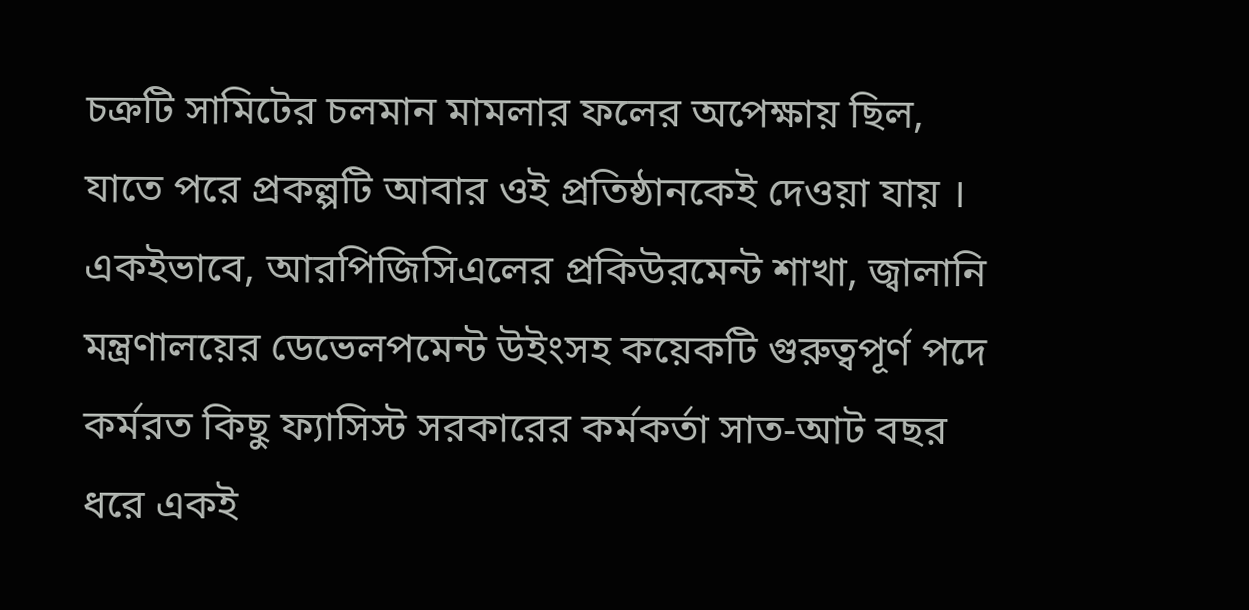চক্রটি সামিটের চলমান মামলার ফলের অপেক্ষায় ছিল, যাতে পরে প্রকল্পটি আবার ওই প্রতিষ্ঠানকেই দেওয়া যায় ।
একইভাবে, আরপিজিসিএলের প্রকিউরমেন্ট শাখা, জ্বালানি মন্ত্রণালয়ের ডেভেলপমেন্ট উইংসহ কয়েকটি গুরুত্বপূর্ণ পদে কর্মরত কিছু ফ্যাসিস্ট সরকারের কর্মকর্তা সাত-আট বছর ধরে একই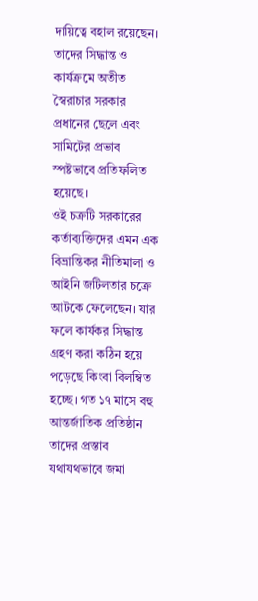দায়িত্বে বহাল রয়েছেন। তাদের সিদ্ধান্ত ও কার্যক্রমে অতীত স্বৈরাচার সরকার প্রধানের ছেলে এবং সামিটের প্রভাব স্পষ্টভাবে প্রতিফলিত হয়েছে।
ওই চক্রটি সরকারের কর্তাব্যক্তিদের এমন এক বিভ্রান্তিকর নীতিমালা ও আইনি জটিলতার চক্রে আটকে ফেলেছেন। যার ফলে কার্যকর সিদ্ধান্ত গ্রহণ করা কঠিন হয়ে পড়েছে কিংবা বিলম্বিত হচ্ছে। গত ১৭ মাসে বহু আন্তর্জাতিক প্রতিষ্ঠান তাদের প্রস্তাব যথাযথভাবে জমা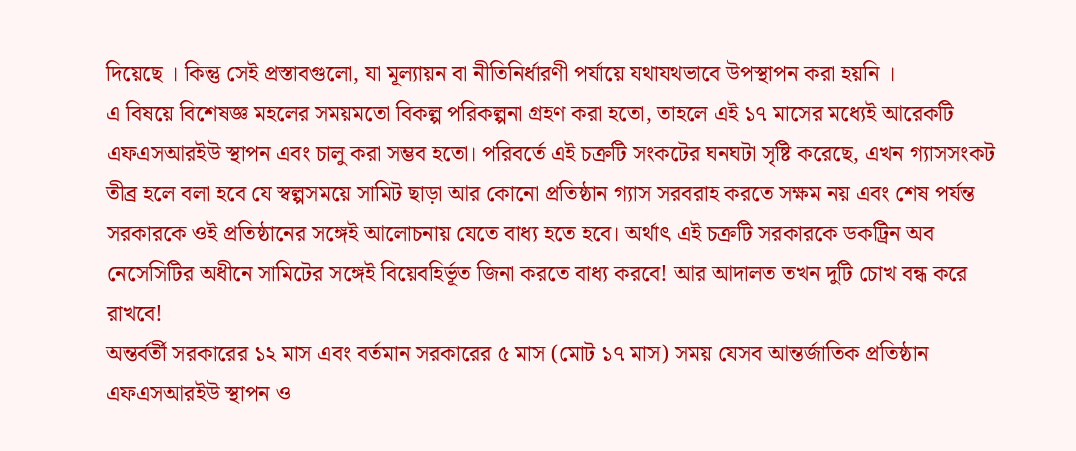দিয়েছে । কিন্তু সেই প্রস্তাবগুলো, যা মূল্যায়ন বা নীতিনির্ধারণী পর্যায়ে যথাযথভাবে উপস্থাপন করা হয়নি ।
এ বিষয়ে বিশেষজ্ঞ মহলের সময়মতো বিকল্প পরিকল্পনা গ্রহণ করা হতো, তাহলে এই ১৭ মাসের মধ্যেই আরেকটি এফএসআরইউ স্থাপন এবং চালু করা সম্ভব হতো। পরিবর্তে এই চক্রটি সংকটের ঘনঘটা সৃষ্টি করেছে, এখন গ্যাসসংকট তীব্র হলে বলা হবে যে স্বল্পসময়ে সামিট ছাড়া আর কোনো প্রতিষ্ঠান গ্যাস সরবরাহ করতে সক্ষম নয় এবং শেষ পর্যন্ত সরকারকে ওই প্রতিষ্ঠানের সঙ্গেই আলোচনায় যেতে বাধ্য হতে হবে। অর্থাৎ এই চক্রটি সরকারকে ডকট্রিন অব নেসেসিটির অধীনে সামিটের সঙ্গেই বিয়েবহির্ভূত জিনা করতে বাধ্য করবে! আর আদালত তখন দুটি চোখ বন্ধ করে রাখবে!
অন্তর্বর্তী সরকারের ১২ মাস এবং বর্তমান সরকারের ৫ মাস (মোট ১৭ মাস) সময় যেসব আন্তর্জাতিক প্রতিষ্ঠান এফএসআরইউ স্থাপন ও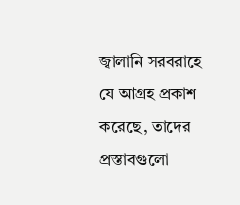জ্বালানি সরবরাহে যে আগ্রহ প্রকাশ করেছে, তাদের প্রস্তাবগুলো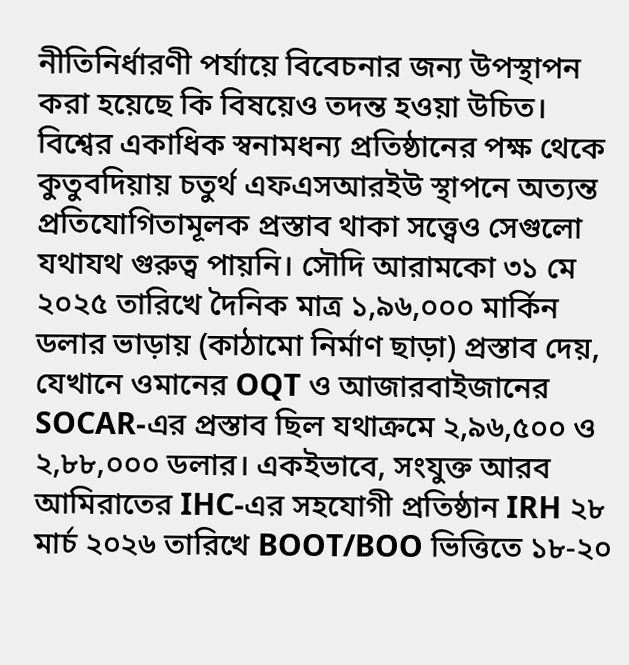নীতিনির্ধারণী পর্যায়ে বিবেচনার জন্য উপস্থাপন করা হয়েছে কি বিষয়েও তদন্ত হওয়া উচিত।
বিশ্বের একাধিক স্বনামধন্য প্রতিষ্ঠানের পক্ষ থেকে কুতুবদিয়ায় চতুর্থ এফএসআরইউ স্থাপনে অত্যন্ত প্রতিযোগিতামূলক প্রস্তাব থাকা সত্ত্বেও সেগুলো যথাযথ গুরুত্ব পায়নি। সৌদি আরামকো ৩১ মে ২০২৫ তারিখে দৈনিক মাত্র ১,৯৬,০০০ মার্কিন ডলার ভাড়ায় (কাঠামো নির্মাণ ছাড়া) প্রস্তাব দেয়, যেখানে ওমানের OQT ও আজারবাইজানের SOCAR-এর প্রস্তাব ছিল যথাক্রমে ২,৯৬,৫০০ ও ২,৮৮,০০০ ডলার। একইভাবে, সংযুক্ত আরব আমিরাতের IHC-এর সহযোগী প্রতিষ্ঠান IRH ২৮ মার্চ ২০২৬ তারিখে BOOT/BOO ভিত্তিতে ১৮-২০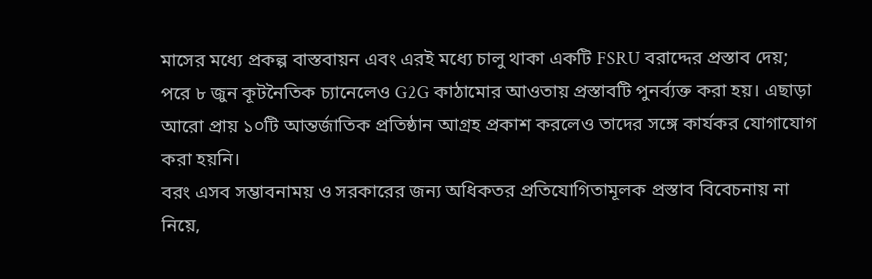মাসের মধ্যে প্রকল্প বাস্তবায়ন এবং এরই মধ্যে চালু থাকা একটি FSRU বরাদ্দের প্রস্তাব দেয়; পরে ৮ জুন কূটনৈতিক চ্যানেলেও G2G কাঠামোর আওতায় প্রস্তাবটি পুনর্ব্যক্ত করা হয়। এছাড়া আরো প্রায় ১০টি আন্তর্জাতিক প্রতিষ্ঠান আগ্রহ প্রকাশ করলেও তাদের সঙ্গে কার্যকর যোগাযোগ করা হয়নি।
বরং এসব সম্ভাবনাময় ও সরকারের জন্য অধিকতর প্রতিযোগিতামূলক প্রস্তাব বিবেচনায় না নিয়ে,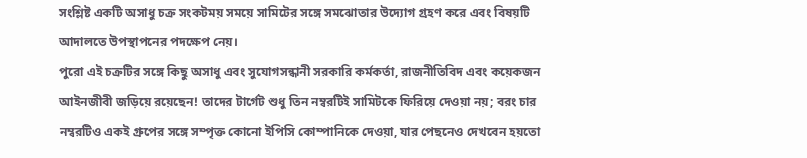সংশ্লিষ্ট একটি অসাধু চক্র সংকটময় সময়ে সামিটের সঙ্গে সমঝোতার উদ্যোগ গ্রহণ করে এবং বিষয়টি আদালতে উপস্থাপনের পদক্ষেপ নেয়।
পুরো এই চক্রটির সঙ্গে কিছু অসাধু এবং সুযোগসন্ধানী সরকারি কর্মকর্তা, রাজনীতিবিদ এবং কয়েকজন আইনজীবী জড়িয়ে রয়েছেন! তাদের টার্গেট শুধু তিন নম্বরটিই সামিটকে ফিরিয়ে দেওয়া নয়; বরং চার নম্বরটিও একই গ্রুপের সঙ্গে সম্পৃক্ত কোনো ইপিসি কোম্পানিকে দেওয়া, যার পেছনেও দেখবেন হয়তো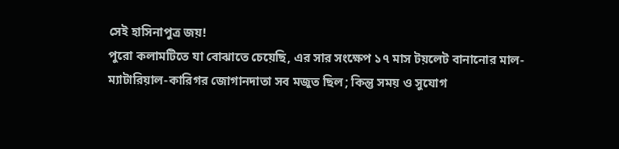সেই হাসিনাপুত্র জয়!
পুরো কলামটিতে যা বোঝাতে চেয়েছি, এর সার সংক্ষেপ ১৭ মাস টয়লেট বানানোর মাল-ম্যাটারিয়াল-কারিগর জোগানদাতা সব মজুত ছিল; কিন্তু সময় ও সুযোগ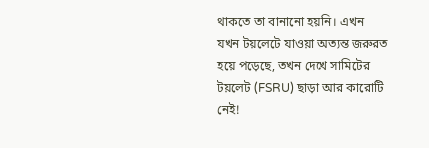থাকতে তা বানানো হয়নি। এখন যখন টয়লেটে যাওয়া অত্যন্ত জরুরত হয়ে পড়েছে, তখন দেখে সামিটের টয়লেট (FSRU) ছাড়া আর কারোটি নেই!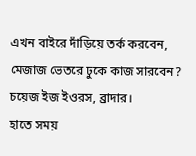এখন বাইরে দাঁড়িয়ে তর্ক করবেন, মেজাজ ভেতরে ঢুকে কাজ সারবেন? চয়েজ ইজ ইওরস, ব্রাদার।
হাতে সময়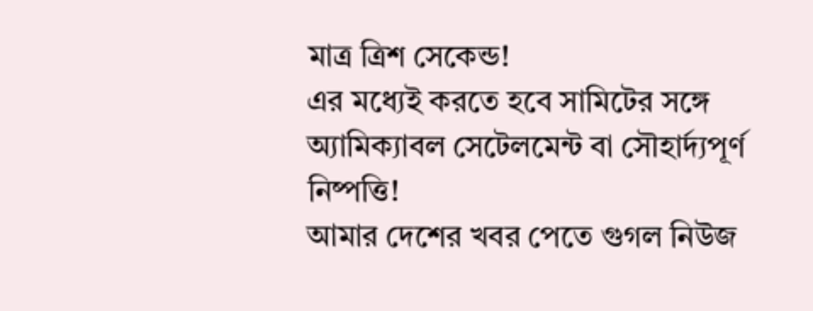মাত্র ত্রিশ সেকেন্ড!
এর মধ্যেই করতে হবে সামিটের সঙ্গে অ্যামিক্যাবল সেটেলমেন্ট বা সৌহার্দ্যপূর্ণ নিষ্পত্তি!
আমার দেশের খবর পেতে গুগল নিউজ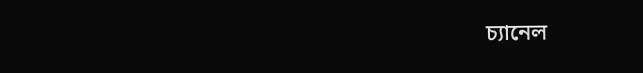চ্যানেল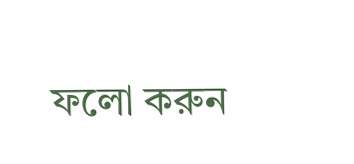ফলো করুন